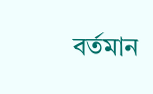বর্তমান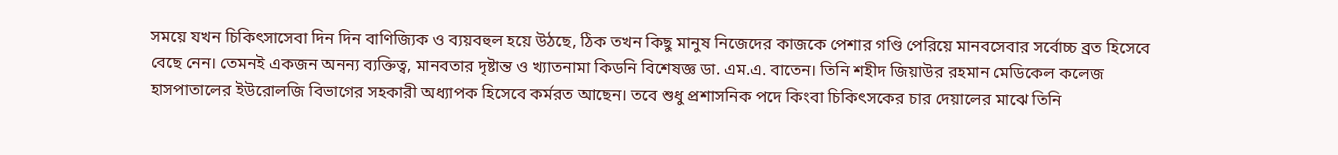সময়ে যখন চিকিৎসাসেবা দিন দিন বাণিজ্যিক ও ব্যয়বহুল হয়ে উঠছে, ঠিক তখন কিছু মানুষ নিজেদের কাজকে পেশার গণ্ডি পেরিয়ে মানবসেবার সর্বোচ্চ ব্রত হিসেবে বেছে নেন। তেমনই একজন অনন্য ব্যক্তিত্ব, মানবতার দৃষ্টান্ত ও খ্যাতনামা কিডনি বিশেষজ্ঞ ডা. এম.এ. বাতেন। তিনি শহীদ জিয়াউর রহমান মেডিকেল কলেজ হাসপাতালের ইউরোলজি বিভাগের সহকারী অধ্যাপক হিসেবে কর্মরত আছেন। তবে শুধু প্রশাসনিক পদে কিংবা চিকিৎসকের চার দেয়ালের মাঝে তিনি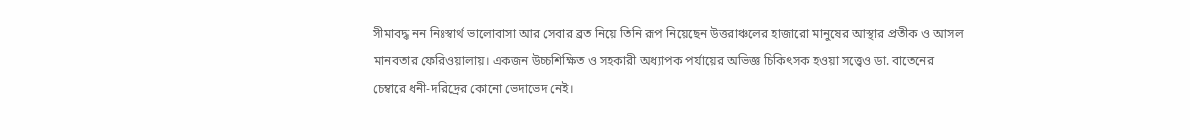সীমাবদ্ধ নন নিঃস্বার্থ ভালোবাসা আর সেবার ব্রত নিয়ে তিনি রূপ নিয়েছেন উত্তরাঞ্চলের হাজারো মানুষের আস্থার প্রতীক ও আসল মানবতার ফেরিওয়ালায়। একজন উচ্চশিক্ষিত ও সহকারী অধ্যাপক পর্যায়ের অভিজ্ঞ চিকিৎসক হওয়া সত্ত্বেও ডা. বাতেনের চেম্বারে ধনী-দরিদ্রের কোনো ভেদাভেদ নেই।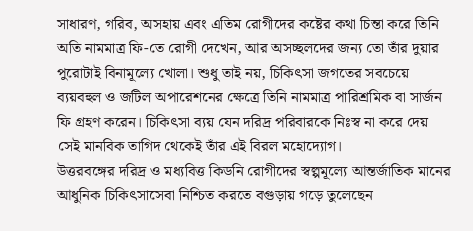সাধারণ, গরিব, অসহায় এবং এতিম রোগীদের কষ্টের কথা চিন্তা করে তিনি অতি নামমাত্র ফি-তে রোগী দেখেন, আর অসচ্ছলদের জন্য তো তাঁর দুয়ার পুরোটাই বিনামূল্যে খোলা। শুধু তাই নয়, চিকিৎসা জগতের সবচেয়ে ব্যয়বহুল ও জটিল অপারেশনের ক্ষেত্রে তিনি নামমাত্র পারিশ্রমিক বা সার্জন ফি গ্রহণ করেন। চিকিৎসা ব্যয় যেন দরিদ্র পরিবারকে নিঃস্ব না করে দেয় সেই মানবিক তাগিদ থেকেই তাঁর এই বিরল মহোদ্যোগ।
উত্তরবঙ্গের দরিদ্র ও মধ্যবিত্ত কিডনি রোগীদের স্বল্পমূল্যে আন্তর্জাতিক মানের আধুনিক চিকিৎসাসেবা নিশ্চিত করতে বগুড়ায় গড়ে তুলেছেন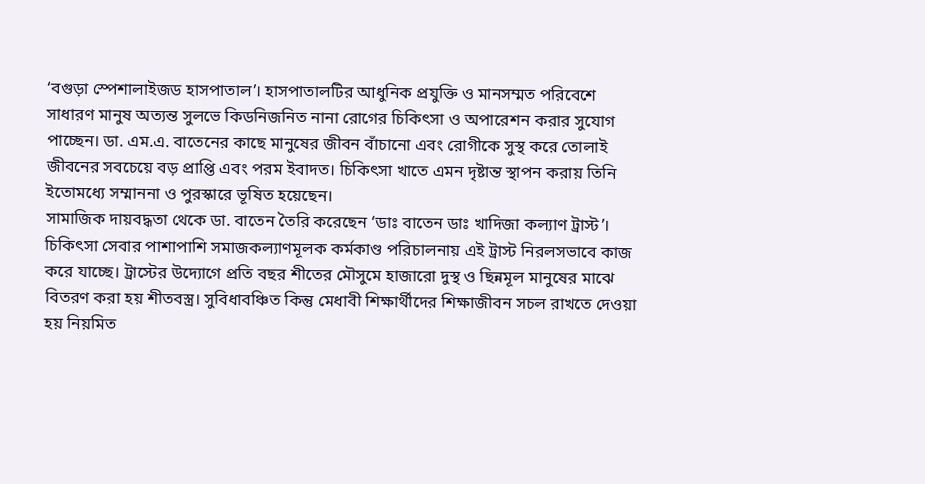‘বগুড়া স্পেশালাইজড হাসপাতাল’। হাসপাতালটির আধুনিক প্রযুক্তি ও মানসম্মত পরিবেশে সাধারণ মানুষ অত্যন্ত সুলভে কিডনিজনিত নানা রোগের চিকিৎসা ও অপারেশন করার সুযোগ পাচ্ছেন। ডা. এম.এ. বাতেনের কাছে মানুষের জীবন বাঁচানো এবং রোগীকে সুস্থ করে তোলাই জীবনের সবচেয়ে বড় প্রাপ্তি এবং পরম ইবাদত। চিকিৎসা খাতে এমন দৃষ্টান্ত স্থাপন করায় তিনি ইতোমধ্যে সম্মাননা ও পুরস্কারে ভূষিত হয়েছেন।
সামাজিক দায়বদ্ধতা থেকে ডা. বাতেন তৈরি করেছেন ‘ডাঃ বাতেন ডাঃ খাদিজা কল্যাণ ট্রাস্ট’। চিকিৎসা সেবার পাশাপাশি সমাজকল্যাণমূলক কর্মকাণ্ড পরিচালনায় এই ট্রাস্ট নিরলসভাবে কাজ করে যাচ্ছে। ট্রাস্টের উদ্যোগে প্রতি বছর শীতের মৌসুমে হাজারো দুস্থ ও ছিন্নমূল মানুষের মাঝে বিতরণ করা হয় শীতবস্ত্র। সুবিধাবঞ্চিত কিন্তু মেধাবী শিক্ষার্থীদের শিক্ষাজীবন সচল রাখতে দেওয়া হয় নিয়মিত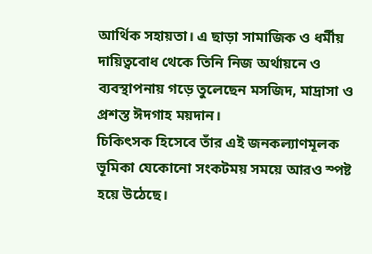আর্থিক সহায়তা। এ ছাড়া সামাজিক ও ধর্মীয় দায়িত্ববোধ থেকে তিনি নিজ অর্থায়নে ও ব্যবস্থাপনায় গড়ে তুলেছেন মসজিদ, মাদ্রাসা ও প্রশস্ত ঈদগাহ ময়দান।
চিকিৎসক হিসেবে তাঁর এই জনকল্যাণমূলক ভূমিকা যেকোনো সংকটময় সময়ে আরও স্পষ্ট হয়ে উঠেছে।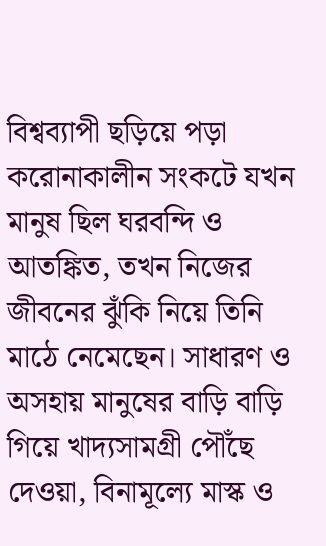বিশ্বব্যাপী ছড়িয়ে পড়া করোনাকালীন সংকটে যখন মানুষ ছিল ঘরবন্দি ও আতঙ্কিত, তখন নিজের জীবনের ঝুঁকি নিয়ে তিনি মাঠে নেমেছেন। সাধারণ ও অসহায় মানুষের বাড়ি বাড়ি গিয়ে খাদ্যসামগ্রী পৌঁছে দেওয়া, বিনামূল্যে মাস্ক ও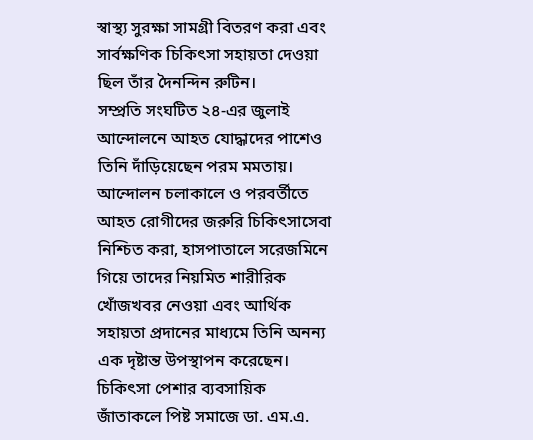স্বাস্থ্য সুরক্ষা সামগ্রী বিতরণ করা এবং সার্বক্ষণিক চিকিৎসা সহায়তা দেওয়া ছিল তাঁর দৈনন্দিন রুটিন।
সম্প্রতি সংঘটিত ২৪-এর জুলাই আন্দোলনে আহত যোদ্ধাদের পাশেও তিনি দাঁড়িয়েছেন পরম মমতায়। আন্দোলন চলাকালে ও পরবর্তীতে আহত রোগীদের জরুরি চিকিৎসাসেবা নিশ্চিত করা, হাসপাতালে সরেজমিনে গিয়ে তাদের নিয়মিত শারীরিক খোঁজখবর নেওয়া এবং আর্থিক সহায়তা প্রদানের মাধ্যমে তিনি অনন্য এক দৃষ্টান্ত উপস্থাপন করেছেন। চিকিৎসা পেশার ব্যবসায়িক জাঁতাকলে পিষ্ট সমাজে ডা. এম.এ.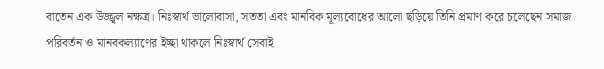বাতেন এক উজ্জ্বল নক্ষত্র। নিঃস্বার্থ ভালোবাসা, সততা এবং মানবিক মূল্যবোধের আলো ছড়িয়ে তিনি প্রমাণ করে চলেছেন সমাজ পরিবর্তন ও মানবকল্যাণের ইচ্ছা থাকলে নিঃস্বার্থ সেবাই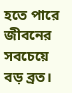হতে পারে জীবনের সবচেয়ে বড় ব্রত।